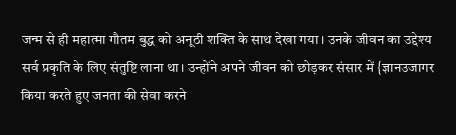जन्म से ही महात्मा गौतम बुद्ध को अनूठी शक्ति के साथ देखा गया। उनके जीवन का उद्देश्य सर्व प्रकृति के लिए संतुष्टि लाना था। उन्होंने अपने जीवन को छोड़कर संसार में {ज्ञानउजागर किया करते हुए जनता की सेवा करने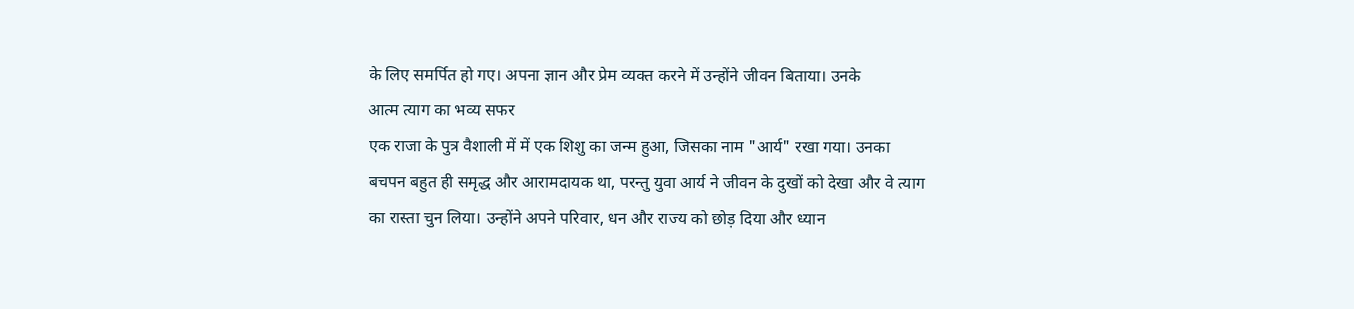के लिए समर्पित हो गए। अपना ज्ञान और प्रेम व्यक्त करने में उन्होंने जीवन बिताया। उनके
आत्म त्याग का भव्य सफर
एक राजा के पुत्र वैशाली में में एक शिशु का जन्म हुआ, जिसका नाम "आर्य" रखा गया। उनका बचपन बहुत ही समृद्ध और आरामदायक था, परन्तु युवा आर्य ने जीवन के दुखों को देखा और वे त्याग का रास्ता चुन लिया। उन्होंने अपने परिवार, धन और राज्य को छोड़ दिया और ध्यान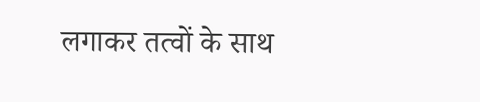लगाकर तत्वों के साथ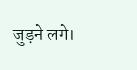जुड़ने लगे।